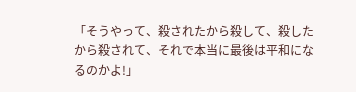「そうやって、殺されたから殺して、殺したから殺されて、それで本当に最後は平和になるのかよ!」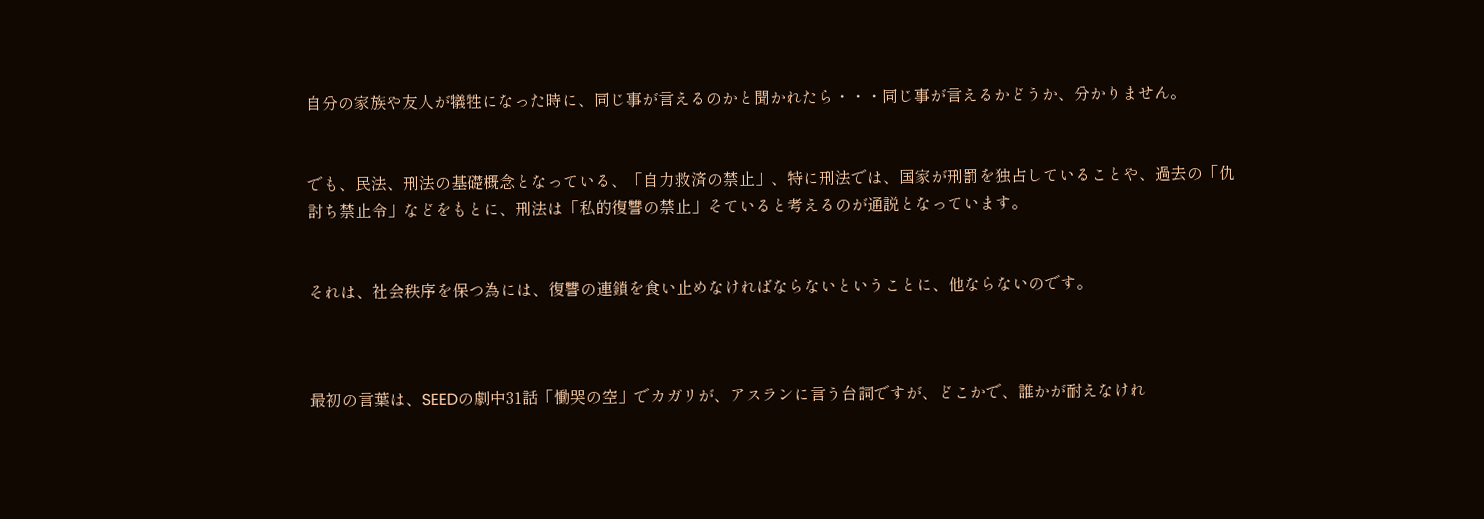自分の家族や友人が犠牲になった時に、同じ事が言えるのかと聞かれたら・・・同じ事が言えるかどうか、分かりません。


でも、民法、刑法の基礎概念となっている、「自力救済の禁止」、特に刑法では、国家が刑罰を独占していることや、過去の「仇討ち禁止令」などをもとに、刑法は「私的復讐の禁止」そていると考えるのが通説となっています。


それは、社会秩序を保つ為には、復讐の連鎖を食い止めなければならないということに、他ならないのです。



最初の言葉は、SEEDの劇中31話「慟哭の空」でカガリが、アスランに言う台詞ですが、どこかで、誰かが耐えなけれ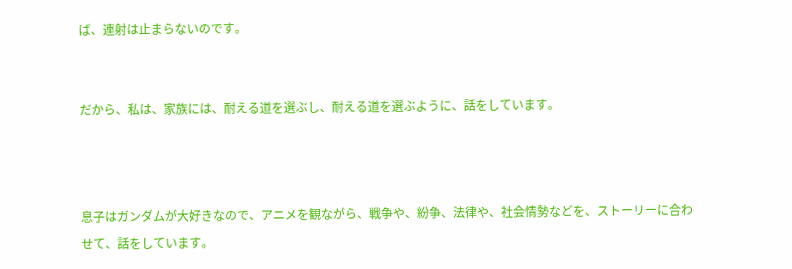ば、連射は止まらないのです。


だから、私は、家族には、耐える道を選ぶし、耐える道を選ぶように、話をしています。



息子はガンダムが大好きなので、アニメを観ながら、戦争や、紛争、法律や、社会情勢などを、ストーリーに合わせて、話をしています。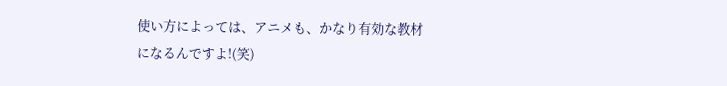使い方によっては、アニメも、かなり有効な教材になるんですよ!(笑)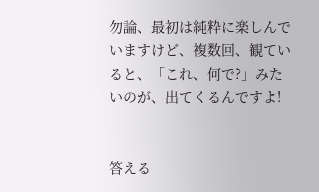勿論、最初は純粋に楽しんでいますけど、複数回、観ていると、「これ、何で?」みたいのが、出てくるんですよ!


答える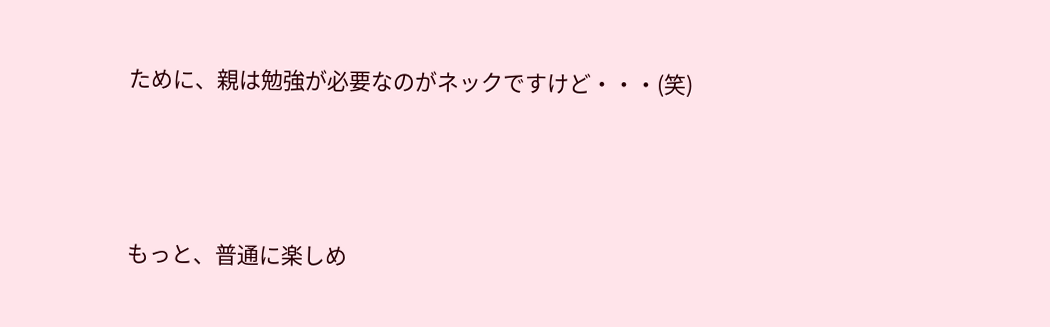ために、親は勉強が必要なのがネックですけど・・・(笑)



もっと、普通に楽しめ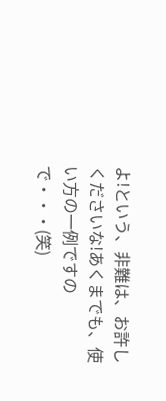よ!という、非難は、お許しくださいな!あくまでも、使い方の一例ですので・・・(笑)